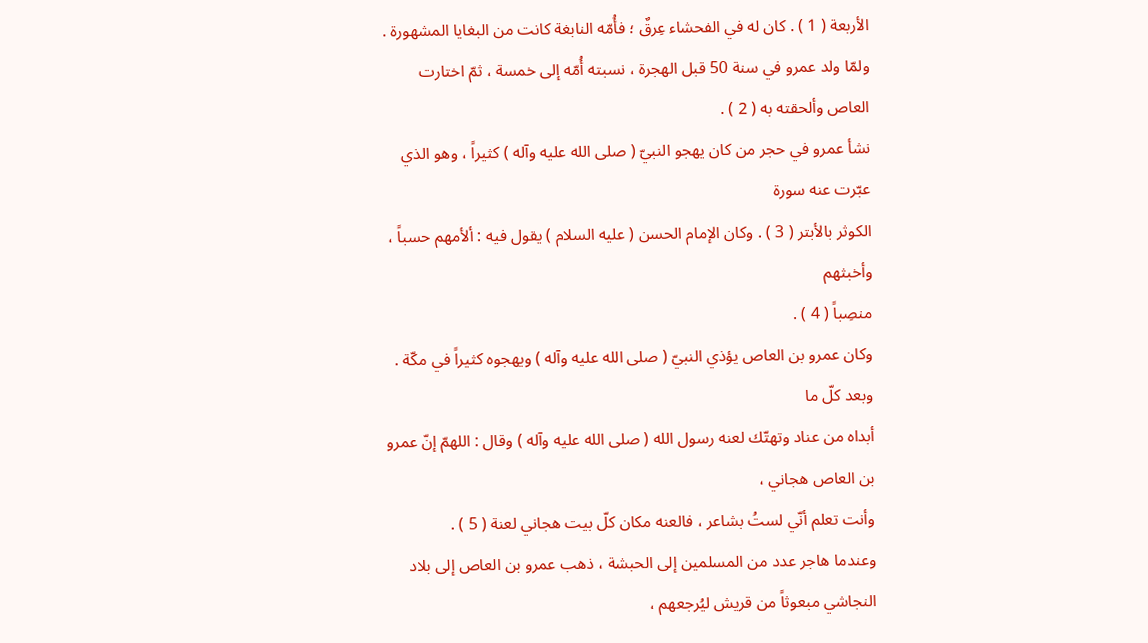الأربعة ( 1 ) . كان له في الفحشاء عِرقٌ ؛ فأُمّه النابغة كانت من البغايا المشهورة .
ولمّا ولد عمرو في سنة 50 قبل الهجرة ، نسبته أُمّه إلى خمسة ، ثمّ اختارت
العاص وألحقته به ( 2 ) .
نشأ عمرو في حجر من كان يهجو النبيّ ( صلى الله عليه وآله ) كثيراً ، وهو الذي عبّرت عنه سورة
الكوثر بالأبتر ( 3 ) . وكان الإمام الحسن ( عليه السلام ) يقول فيه : ألأمهم حسباً ، وأخبثهم
منصِباً ( 4 ) .
وكان عمرو بن العاص يؤذي النبيّ ( صلى الله عليه وآله ) ويهجوه كثيراً في مكّة . وبعد كلّ ما
أبداه من عناد وتهتّك لعنه رسول الله ( صلى الله عليه وآله ) وقال : اللهمّ إنّ عمرو بن العاص هجاني ،
وأنت تعلم أنّي لستُ بشاعر ، فالعنه مكان كلّ بيت هجاني لعنة ( 5 ) .
وعندما هاجر عدد من المسلمين إلى الحبشة ، ذهب عمرو بن العاص إلى بلاد
النجاشي مبعوثاً من قريش ليُرجعهم ،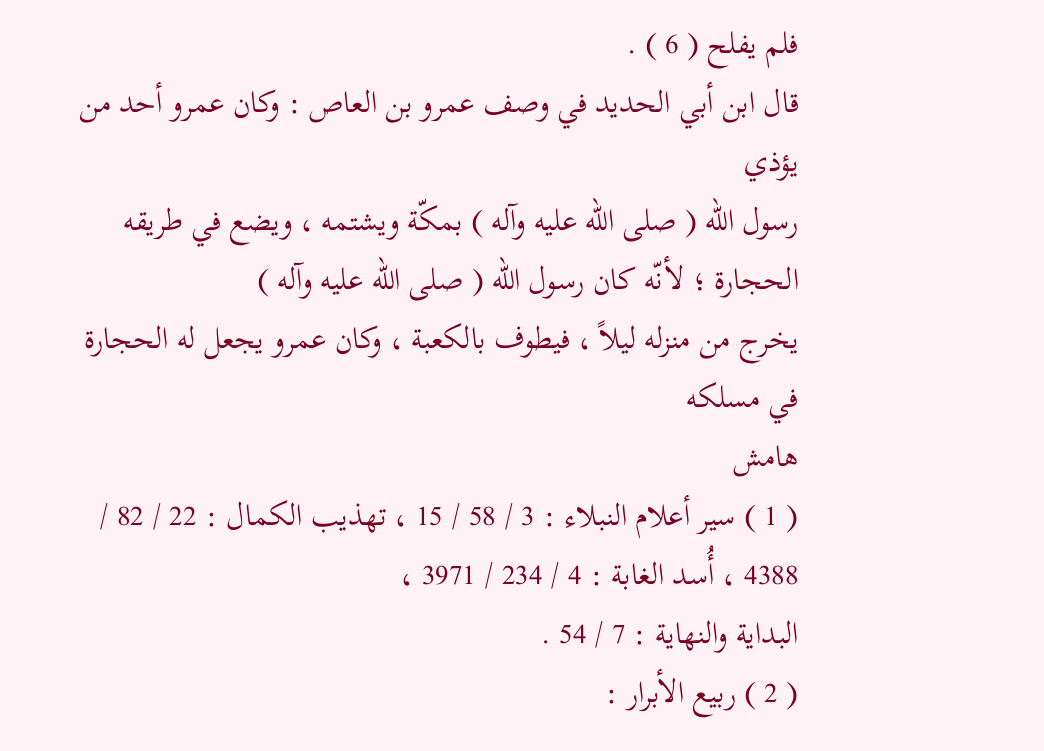فلم يفلح ( 6 ) .
قال ابن أبي الحديد في وصف عمرو بن العاص : وكان عمرو أحد من يؤذي
رسول الله ( صلى الله عليه وآله ) بمكّة ويشتمه ، ويضع في طريقه الحجارة ؛ لأنّه كان رسول الله ( صلى الله عليه وآله )
يخرج من منزله ليلاً ، فيطوف بالكعبة ، وكان عمرو يجعل له الحجارة في مسلكه
هامش
( 1 ) سير أعلام النبلاء : 3 / 58 / 15 ، تهذيب الكمال : 22 / 82 / 4388 ، أُسد الغابة : 4 / 234 / 3971 ،
البداية والنهاية : 7 / 54 .
( 2 ) ربيع الأبرار :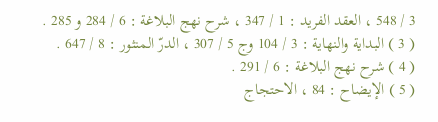3 / 548 ، العقد الفريد : 1 / 347 ، شرح نهج البلاغة : 6 / 284 و 285 .
( 3 ) البداية والنهاية : 3 / 104 وج 5 / 307 ، الدرّ المنثور : 8 / 647 .
( 4 ) شرح نهج البلاغة : 6 / 291 .
( 5 ) الإيضاح : 84 ، الاحتجاج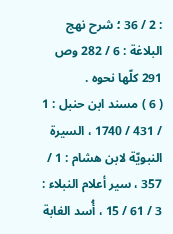: 2 / 36 ؛ شرح نهج البلاغة : 6 / 282 وص 291 كلّها نحوه .
( 6 ) مسند ابن حنبل : 1 / 431 / 1740 ، السيرة النبويّة لابن هشام : 1 / 357 ، سير أعلام النبلاء :
3 / 61 / 15 ، أُسد الغابة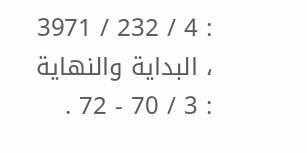: 4 / 232 / 3971 ، البداية والنهاية : 3 / 70 - 72 .